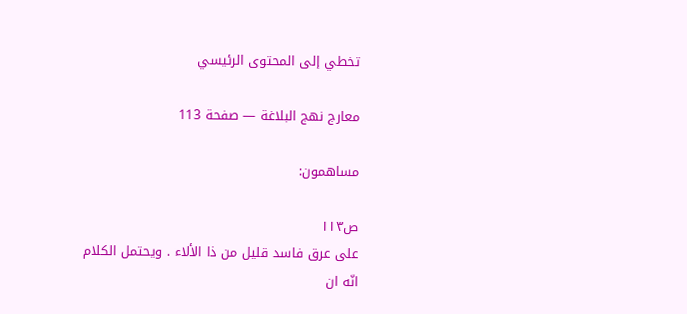تخطي إلى المحتوى الرئيسي

معارج نهج البلاغة — صفحة 113

مساهمون:

ص١١٣
على عرق فاسد قليل من ذا الألاء . ويحتمل الكلام انّه ان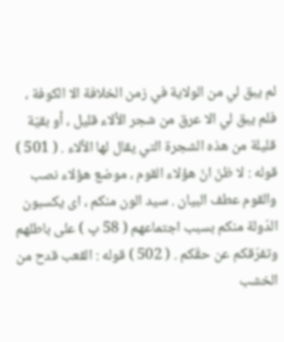لم يبق لي من الولاية في زمن الخلافة الا الكوفة ، فلم يبق لي الا عرق من شجر الألاء قليل ، أو بقيّة قليلة من هذه الشجرة التي يقال لها الألاء . ( 501 ) قوله : لا ظنّ انّ هؤلاء القوم ، موضع هؤلاء نصب والقوم عطف البيان . سيد الون منكم ، اى يكسبون الدّولة منكم بسبب اجتماعهم ( 58 پ ) على باطلهم وتفرّقكم عن حقّكم . ( 502 ) قوله : القعب قدح من الخشب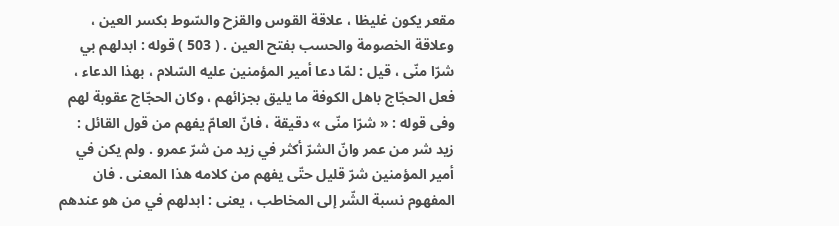مقعر يكون غليظا ، علاقة القوس والقزح والسّوط بكسر العين ، وعلاقة الخصومة والحسب بفتح العين . ( 503 ) قوله : ابدلهم بي شرّا منّى ، قيل : لمّا دعا أمير المؤمنين عليه السّلام ، بهذا الدعاء ، فعل الحجّاج باهل الكوفة ما يليق بجزائهم ، وكان الحجّاج عقوبة لهم وفى قوله : « شرّا منّى » دقيقة ، فانّ العامّ يفهم من قول القائل : زيد شر من عمر وانّ الشرّ أكثر في زيد من شرّ عمرو . ولم يكن في أمير المؤمنين شرّ قليل حتّى يفهم من كلامه هذا المعنى . فان المفهوم نسبة الشّر إلى المخاطب ، يعنى : ابدلهم في من هو عندهم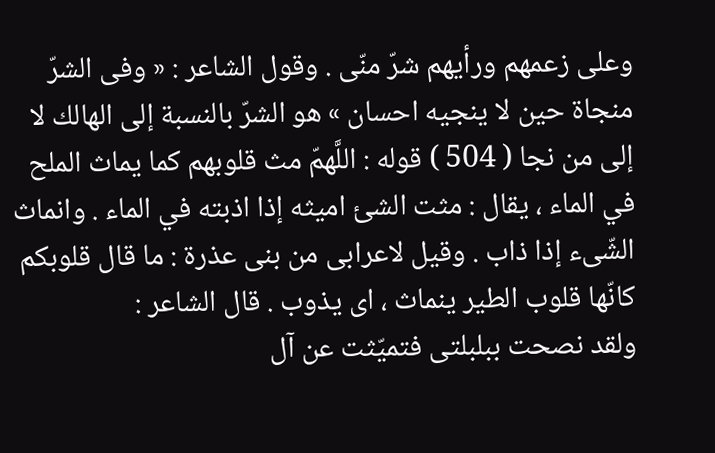وعلى زعمهم ورأيهم شرّ منّى . وقول الشاعر : « وفى الشرّ منجاة حين لا ينجيه احسان » هو الشرّ بالنسبة إلى الهالك لا إلى من نجا ( 504 ) قوله : اللَّهمّ مث قلوبهم كما يماث الملح في الماء ، يقال : مثت الشئ اميثه إذا اذبته في الماء . وانماث الشّىء إذا ذاب . وقيل لاعرابى من بنى عذرة : ما قال قلوبكم كانّها قلوب الطير ينماث ، اى يذوب . قال الشاعر :
ولقد نصحت ببلبلتى فتميّثت عن آل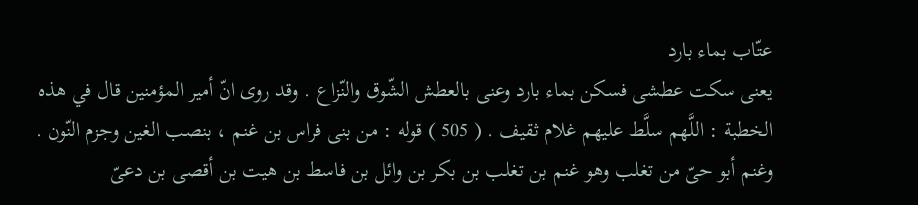عتّاب بماء بارد
يعنى سكت عطشى فسكن بماء بارد وعنى بالعطش الشّوق والنّزاع . وقد روى انّ أمير المؤمنين قال في هذه الخطبة : اللَّهم سلَّط عليهم غلام ثقيف . ( 505 ) قوله : من بنى فراس بن غنم ، بنصب الغين وجزم النّون . وغنم أبو حىّ من تغلب وهو غنم بن تغلب بن بكر بن وائل بن فاسط بن هيت بن أقصى بن دعىّ